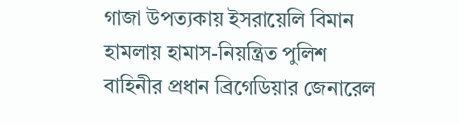গাজা উপত্যকায় ইসরায়েলি বিমান হামলায় হামাস-নিয়ন্ত্রিত পুলিশ বাহিনীর প্রধান ব্রিগেডিয়ার জেনারেল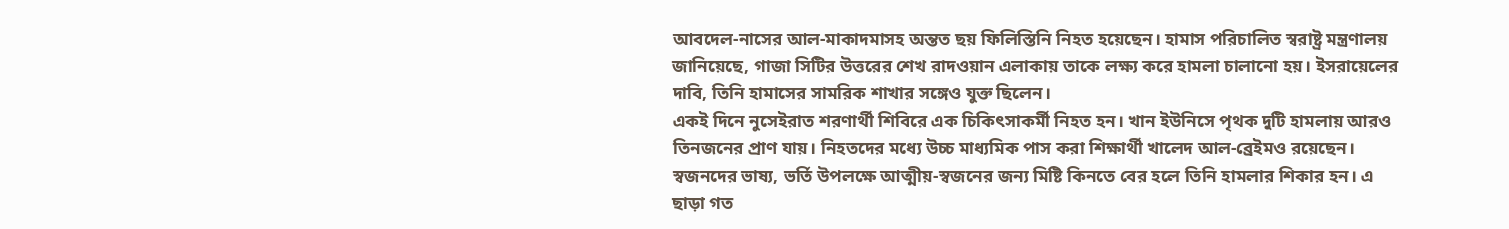আবদেল-নাসের আল-মাকাদমাসহ অন্তত ছয় ফিলিস্তিনি নিহত হয়েছেন। হামাস পরিচালিত স্বরাষ্ট্র মন্ত্রণালয় জানিয়েছে, গাজা সিটির উত্তরের শেখ রাদওয়ান এলাকায় তাকে লক্ষ্য করে হামলা চালানো হয়। ইসরায়েলের দাবি, তিনি হামাসের সামরিক শাখার সঙ্গেও যুক্ত ছিলেন।
একই দিনে নুসেইরাত শরণার্থী শিবিরে এক চিকিৎসাকর্মী নিহত হন। খান ইউনিসে পৃথক দুটি হামলায় আরও তিনজনের প্রাণ যায়। নিহতদের মধ্যে উচ্চ মাধ্যমিক পাস করা শিক্ষার্থী খালেদ আল-ব্রেইমও রয়েছেন। স্বজনদের ভাষ্য, ভর্তি উপলক্ষে আত্মীয়-স্বজনের জন্য মিষ্টি কিনতে বের হলে তিনি হামলার শিকার হন। এ ছাড়া গত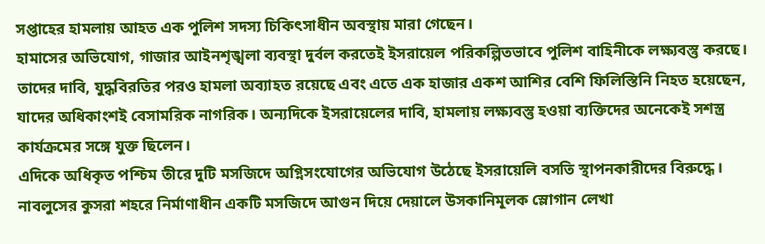সপ্তাহের হামলায় আহত এক পুলিশ সদস্য চিকিৎসাধীন অবস্থায় মারা গেছেন।
হামাসের অভিযোগ, গাজার আইনশৃঙ্খলা ব্যবস্থা দুর্বল করতেই ইসরায়েল পরিকল্পিতভাবে পুলিশ বাহিনীকে লক্ষ্যবস্তু করছে। তাদের দাবি, যুদ্ধবিরতির পরও হামলা অব্যাহত রয়েছে এবং এতে এক হাজার একশ আশির বেশি ফিলিস্তিনি নিহত হয়েছেন, যাদের অধিকাংশই বেসামরিক নাগরিক। অন্যদিকে ইসরায়েলের দাবি, হামলায় লক্ষ্যবস্তু হওয়া ব্যক্তিদের অনেকেই সশস্ত্র কার্যক্রমের সঙ্গে যুক্ত ছিলেন।
এদিকে অধিকৃত পশ্চিম তীরে দুটি মসজিদে অগ্নিসংযোগের অভিযোগ উঠেছে ইসরায়েলি বসতি স্থাপনকারীদের বিরুদ্ধে। নাবলুসের কুসরা শহরে নির্মাণাধীন একটি মসজিদে আগুন দিয়ে দেয়ালে উসকানিমূলক স্লোগান লেখা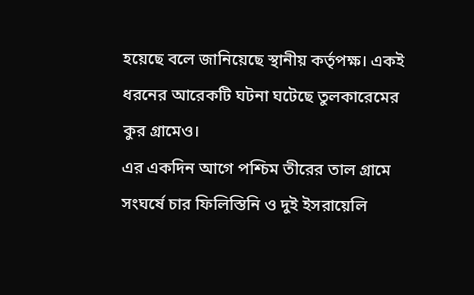হয়েছে বলে জানিয়েছে স্থানীয় কর্তৃপক্ষ। একই ধরনের আরেকটি ঘটনা ঘটেছে তুলকারেমের কুর গ্রামেও।
এর একদিন আগে পশ্চিম তীরের তাল গ্রামে সংঘর্ষে চার ফিলিস্তিনি ও দুই ইসরায়েলি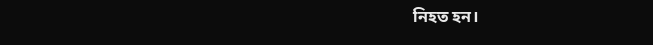নিহত হন।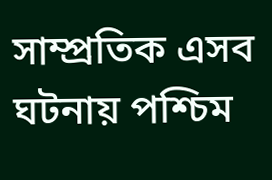সাম্প্রতিক এসব ঘটনায় পশ্চিম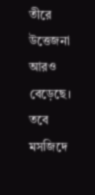তীরে উত্তেজনা আরও বেড়েছে। তবে মসজিদে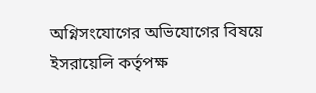অগ্নিসংযোগের অভিযোগের বিষয়ে ইসরায়েলি কর্তৃপক্ষ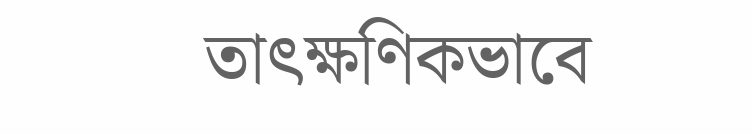তাৎক্ষণিকভাবে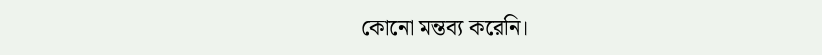কোনো মন্তব্য করেনি।